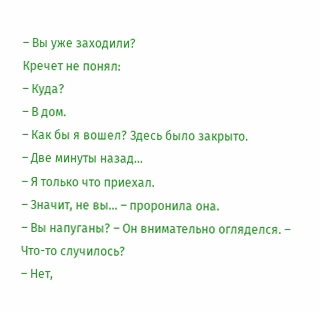– Вы уже заходили?
Кречет не понял:
– Куда?
– В дом.
– Как бы я вошел? Здесь было закрыто.
– Две минуты назад…
– Я только что приехал.
– Значит, не вы… – проронила она.
– Вы напуганы? – Он внимательно огляделся. – Что-то случилось?
– Нет,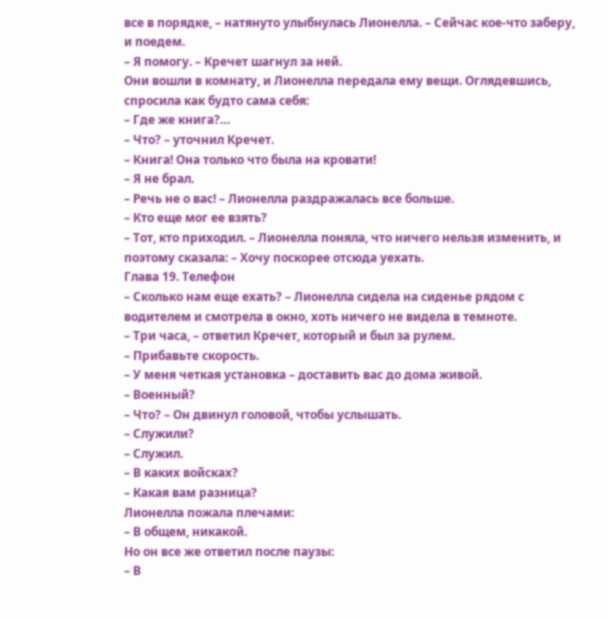все в порядке, – натянуто улыбнулась Лионелла. – Сейчас кое-что заберу, и поедем.
– Я помогу. – Кречет шагнул за ней.
Они вошли в комнату, и Лионелла передала ему вещи. Оглядевшись, спросила как будто сама себя:
– Где же книга?…
– Что? – уточнил Кречет.
– Книга! Она только что была на кровати!
– Я не брал.
– Речь не о вас! – Лионелла раздражалась все больше.
– Кто еще мог ее взять?
– Тот, кто приходил. – Лионелла поняла, что ничего нельзя изменить, и поэтому сказала: – Хочу поскорее отсюда уехать.
Глава 19. Телефон
– Сколько нам еще ехать? – Лионелла сидела на сиденье рядом с водителем и смотрела в окно, хоть ничего не видела в темноте.
– Три часа, – ответил Кречет, который и был за рулем.
– Прибавьте скорость.
– У меня четкая установка – доставить вас до дома живой.
– Военный?
– Что? – Он двинул головой, чтобы услышать.
– Служили?
– Служил.
– В каких войсках?
– Какая вам разница?
Лионелла пожала плечами:
– В общем, никакой.
Но он все же ответил после паузы:
– В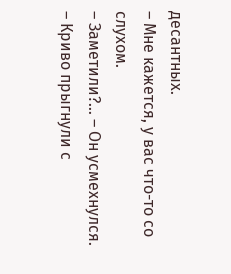десантных.
– Мне кажется, у вас что-то со слухом.
– Заметили?… – Он усмехнулся.
– Криво прыгнули с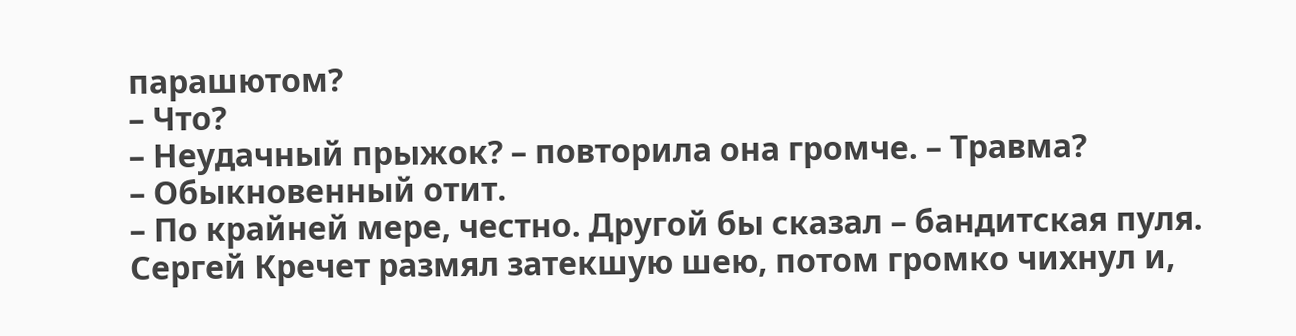парашютом?
– Что?
– Неудачный прыжок? – повторила она громче. – Травма?
– Обыкновенный отит.
– По крайней мере, честно. Другой бы сказал – бандитская пуля.
Сергей Кречет размял затекшую шею, потом громко чихнул и,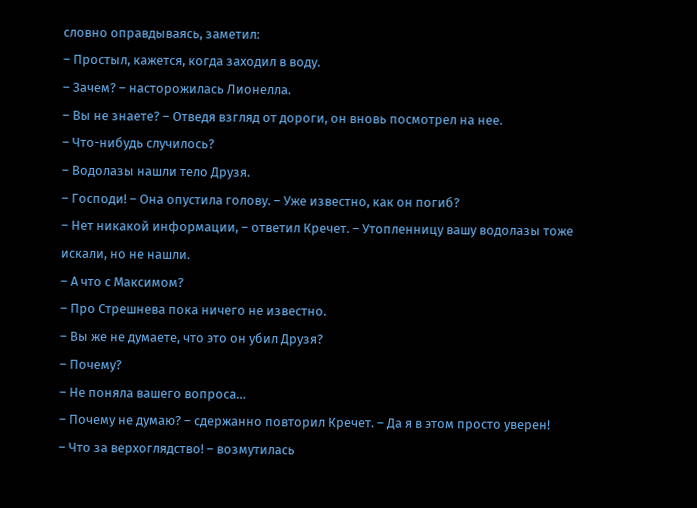словно оправдываясь, заметил:
– Простыл, кажется, когда заходил в воду.
– Зачем? – насторожилась Лионелла.
– Вы не знаете? – Отведя взгляд от дороги, он вновь посмотрел на нее.
– Что-нибудь случилось?
– Водолазы нашли тело Друзя.
– Господи! – Она опустила голову. – Уже известно, как он погиб?
– Нет никакой информации, – ответил Кречет. – Утопленницу вашу водолазы тоже искали, но не нашли.
– А что с Максимом?
– Про Стрешнева пока ничего не известно.
– Вы же не думаете, что это он убил Друзя?
– Почему?
– Не поняла вашего вопроса…
– Почему не думаю? – сдержанно повторил Кречет. – Да я в этом просто уверен!
– Что за верхоглядство! – возмутилась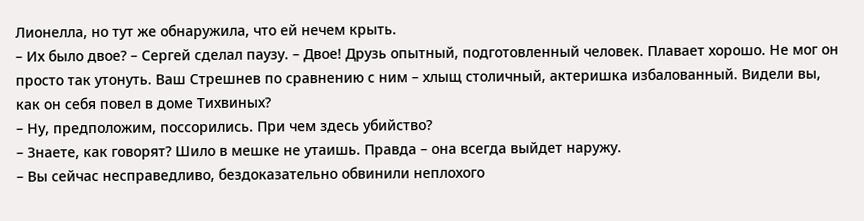Лионелла, но тут же обнаружила, что ей нечем крыть.
– Их было двое? – Сергей сделал паузу. – Двое! Друзь опытный, подготовленный человек. Плавает хорошо. Не мог он просто так утонуть. Ваш Стрешнев по сравнению с ним – хлыщ столичный, актеришка избалованный. Видели вы, как он себя повел в доме Тихвиных?
– Ну, предположим, поссорились. При чем здесь убийство?
– Знаете, как говорят? Шило в мешке не утаишь. Правда – она всегда выйдет наружу.
– Вы сейчас несправедливо, бездоказательно обвинили неплохого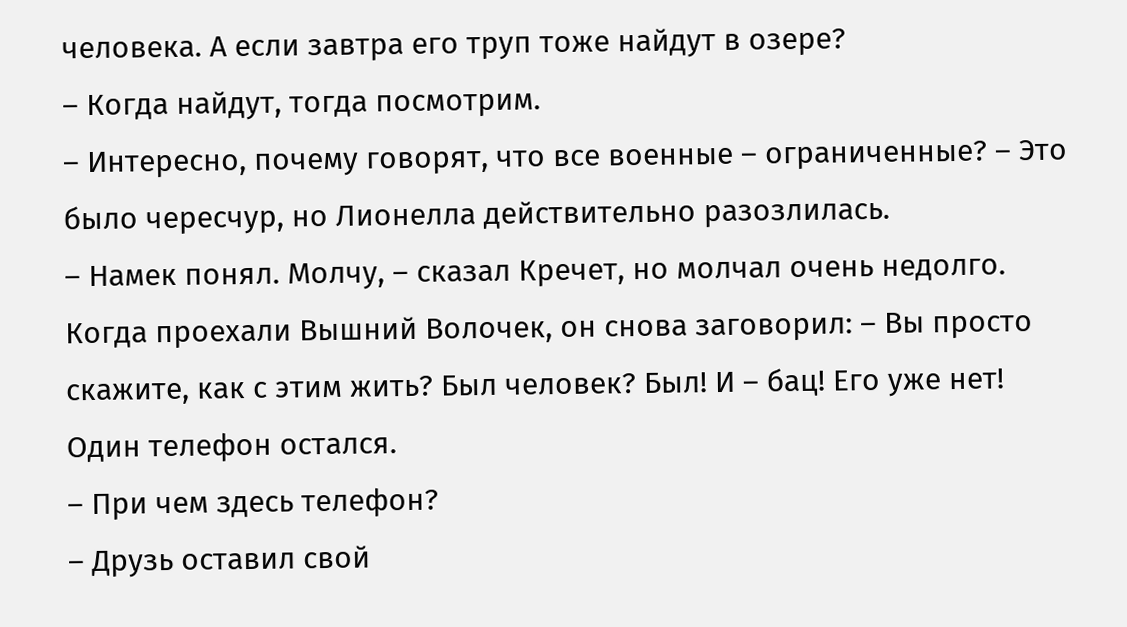человека. А если завтра его труп тоже найдут в озере?
– Когда найдут, тогда посмотрим.
– Интересно, почему говорят, что все военные – ограниченные? – Это было чересчур, но Лионелла действительно разозлилась.
– Намек понял. Молчу, – сказал Кречет, но молчал очень недолго. Когда проехали Вышний Волочек, он снова заговорил: – Вы просто скажите, как с этим жить? Был человек? Был! И – бац! Его уже нет! Один телефон остался.
– При чем здесь телефон?
– Друзь оставил свой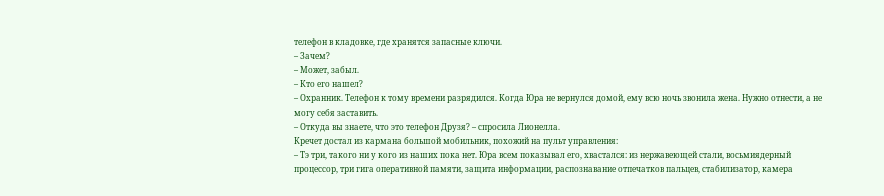телефон в кладовке, где хранятся запасные ключи.
– Зачем?
– Может, забыл.
– Кто его нашел?
– Охранник. Телефон к тому времени разрядился. Когда Юра не вернулся домой, ему всю ночь звонила жена. Нужно отнести, а не могу себя заставить.
– Откуда вы знаете, что это телефон Друзя? – спросила Лионелла.
Кречет достал из кармана большой мобильник, похожий на пульт управления:
– Тэ три, такого ни у кого из наших пока нет. Юра всем показывал его, хвастался: из нержавеющей стали, восьмиядерный процессор, три гига оперативной памяти, защита информации, распознавание отпечатков пальцев, стабилизатор, камера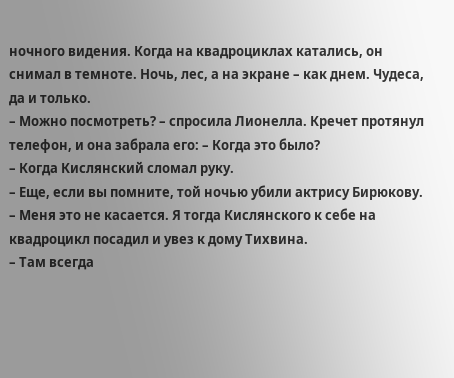ночного видения. Когда на квадроциклах катались, он снимал в темноте. Ночь, лес, а на экране – как днем. Чудеса, да и только.
– Можно посмотреть? – спросила Лионелла. Кречет протянул телефон, и она забрала его: – Когда это было?
– Когда Кислянский сломал руку.
– Еще, если вы помните, той ночью убили актрису Бирюкову.
– Меня это не касается. Я тогда Кислянского к себе на квадроцикл посадил и увез к дому Тихвина.
– Там всегда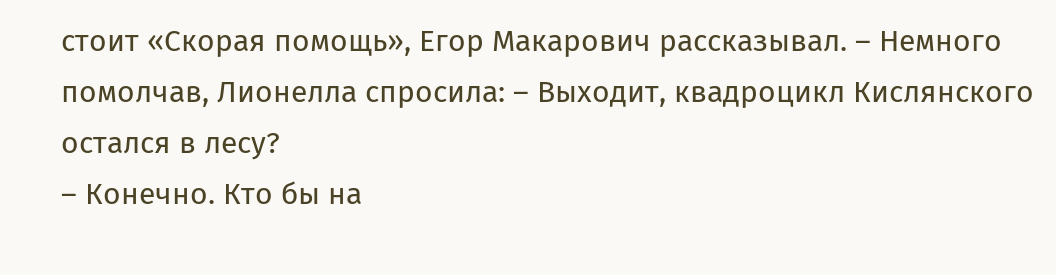стоит «Скорая помощь», Егор Макарович рассказывал. – Немного помолчав, Лионелла спросила: – Выходит, квадроцикл Кислянского остался в лесу?
– Конечно. Кто бы на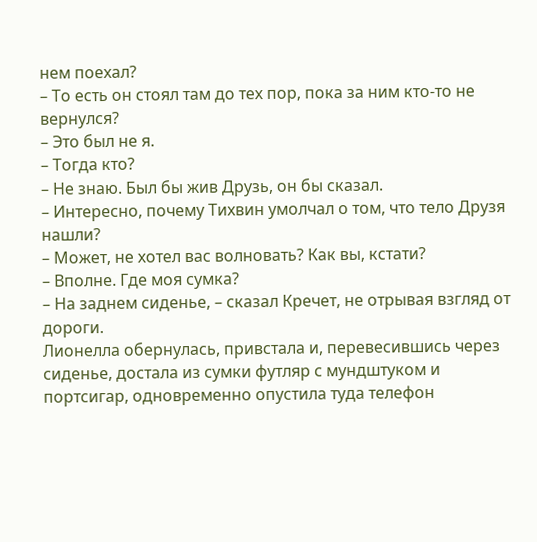нем поехал?
– То есть он стоял там до тех пор, пока за ним кто-то не вернулся?
– Это был не я.
– Тогда кто?
– Не знаю. Был бы жив Друзь, он бы сказал.
– Интересно, почему Тихвин умолчал о том, что тело Друзя нашли?
– Может, не хотел вас волновать? Как вы, кстати?
– Вполне. Где моя сумка?
– На заднем сиденье, – сказал Кречет, не отрывая взгляд от дороги.
Лионелла обернулась, привстала и, перевесившись через сиденье, достала из сумки футляр с мундштуком и портсигар, одновременно опустила туда телефон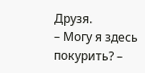Друзя.
– Могу я здесь покурить? –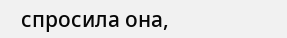спросила она,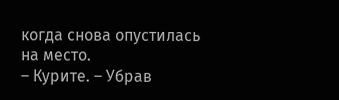когда снова опустилась на место.
– Курите. – Убрав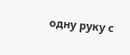одну руку с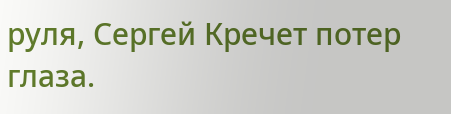руля, Сергей Кречет потер глаза.